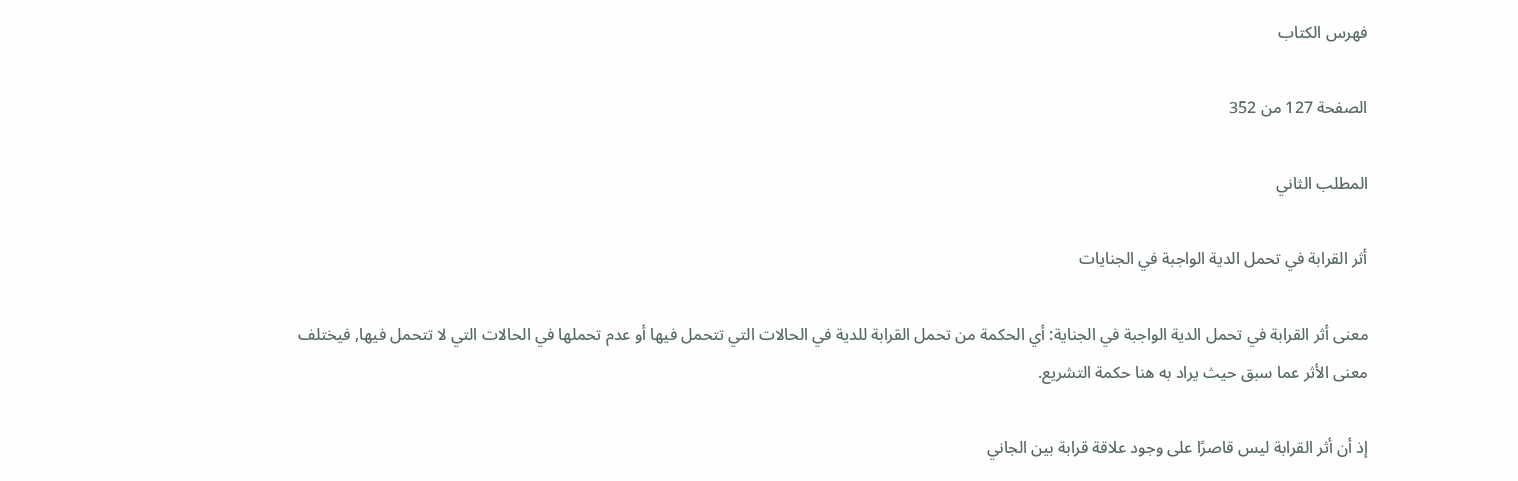فهرس الكتاب

الصفحة 127 من 352

المطلب الثاني

أثر القرابة في تحمل الدية الواجبة في الجنايات

معنى أثر القرابة في تحمل الدية الواجبة في الجناية: أي الحكمة من تحمل القرابة للدية في الحالات التي تتحمل فيها أو عدم تحملها في الحالات التي لا تتحمل فيها, فيختلف معنى الأثر عما سبق حيث يراد به هنا حكمة التشريع.

إذ أن أثر القرابة ليس قاصرًا على وجود علاقة قرابة بين الجاني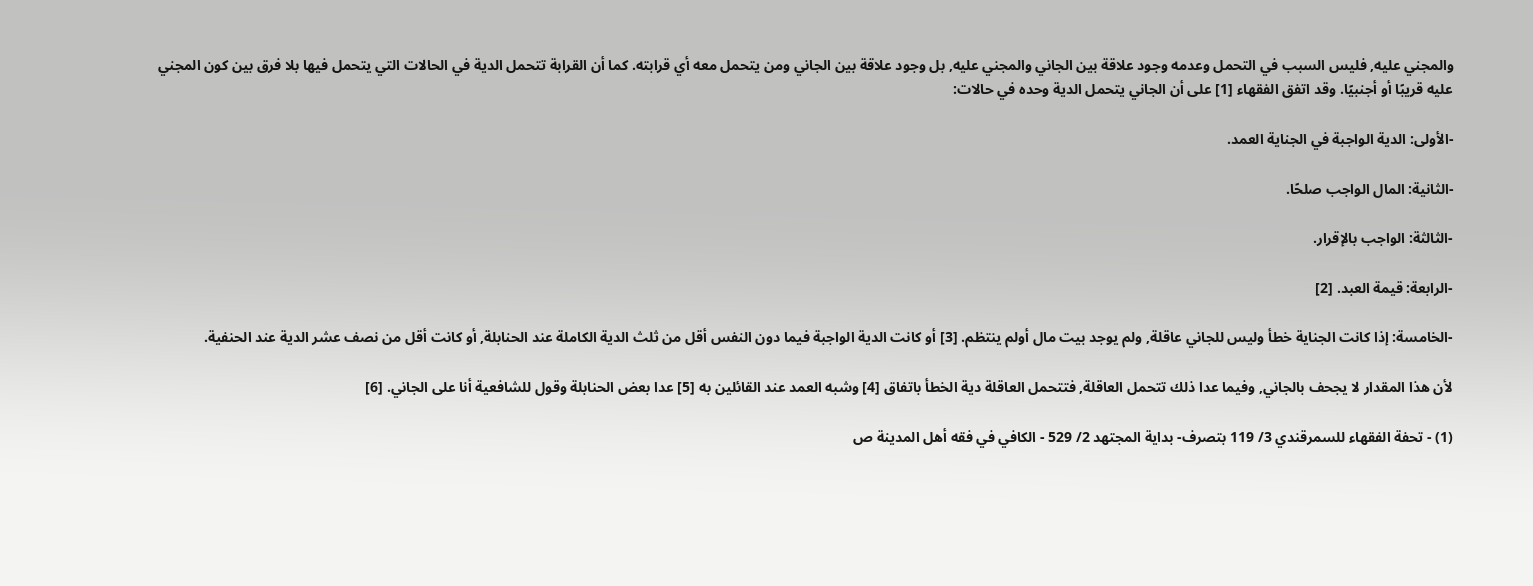والمجني عليه, فليس السبب في التحمل وعدمه وجود علاقة بين الجاني والمجني عليه, بل وجود علاقة بين الجاني ومن يتحمل معه أي قرابته. كما أن القرابة تتحمل الدية في الحالات التي يتحمل فيها بلا فرق بين كون المجني عليه قريبًا أو أجنبيًا. وقد اتفق الفقهاء [1] على أن الجاني يتحمل الدية وحده في حالات:

-الأولى: الدية الواجبة في الجناية العمد.

-الثانية: المال الواجب صلحًا.

-الثالثة: الواجب بالإقرار.

-الرابعة: قيمة العبد. [2]

-الخامسة: إذا كانت الجناية خطأ وليس للجاني عاقلة, ولم يوجد بيت مال أولم ينتظم. [3] أو كانت الدية الواجبة فيما دون النفس أقل من ثلث الدية الكاملة عند الحنابلة, أو كانت أقل من نصف عشر الدية عند الحنفية.

لأن هذا المقدار لا يجحف بالجاني, وفيما عدا ذلك تتحمل العاقلة, فتتحمل العاقلة دية الخطأ باتفاق [4] وشبه العمد عند القائلين به [5] عدا بعض الحنابلة وقول للشافعية أنا على الجاني. [6]

(1) - تحفة الفقهاء للسمرقندي 3/ 119 بتصرف- بداية المجتهد 2/ 529 - الكافي في فقه أهل المدينة ص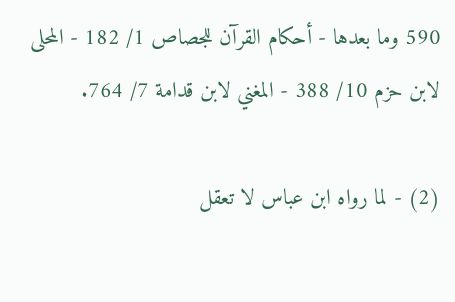590 وما بعدها - أحكام القرآن للجصاص 1/ 182 - المحلى لابن حزم 10/ 388 - المغني لابن قدامة 7/ 764.

(2) - لما رواه ابن عباس لا تعقل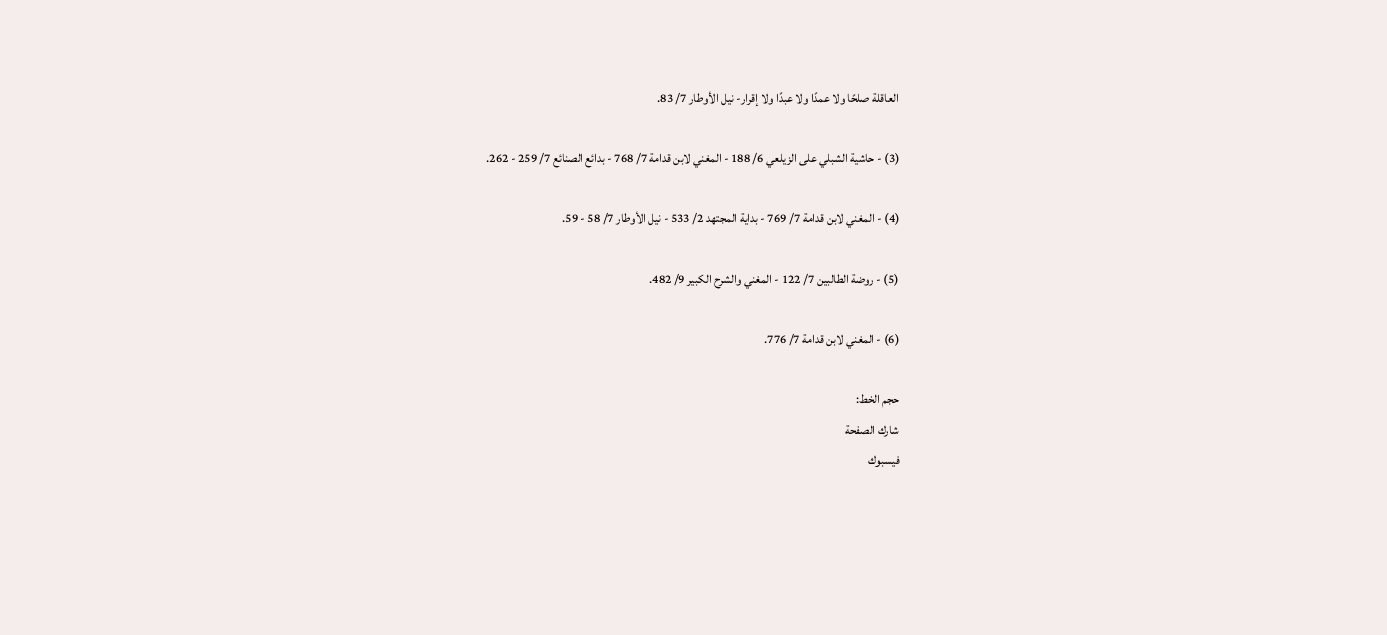العاقلة صلحًا ولا عمدًا ولا عبدًا ولا إقرار- نيل الأوطار 7/ 83.

(3) - حاشية الشبلي على الزيلعي 6/ 188 - المغني لابن قدامة 7/ 768 - بدائع الصنائع 7/ 259 - 262.

(4) - المغني لابن قدامة 7/ 769 - بداية المجتهد 2/ 533 - نيل الأوطار 7/ 58 - 59.

(5) - روضة الطالبين 7/ 122 - المغني والشرح الكبير 9/ 482.

(6) - المغني لابن قدامة 7/ 776.

حجم الخط:
شارك الصفحة
فيسبوك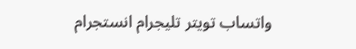واتساب تويتر تليجرام انستجرام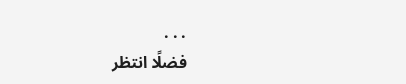. . .
فضلًا انتظر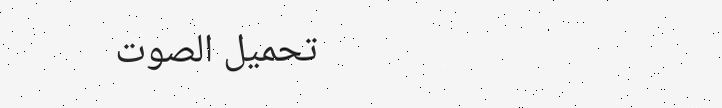تحميل الصوت